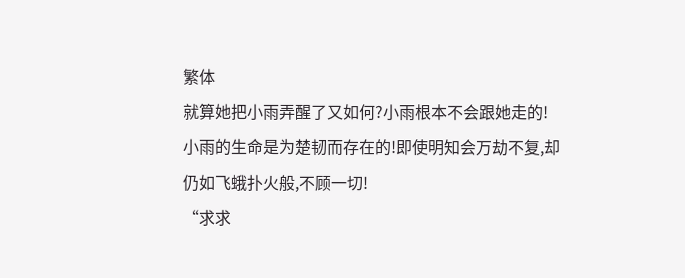繁体
就算她把小雨弄醒了又如何?小雨根本不会跟她走的!
小雨的生命是为楚韧而存在的!即使明知会万劫不复,却仍如飞蛾扑火般,不顾一切!
“求求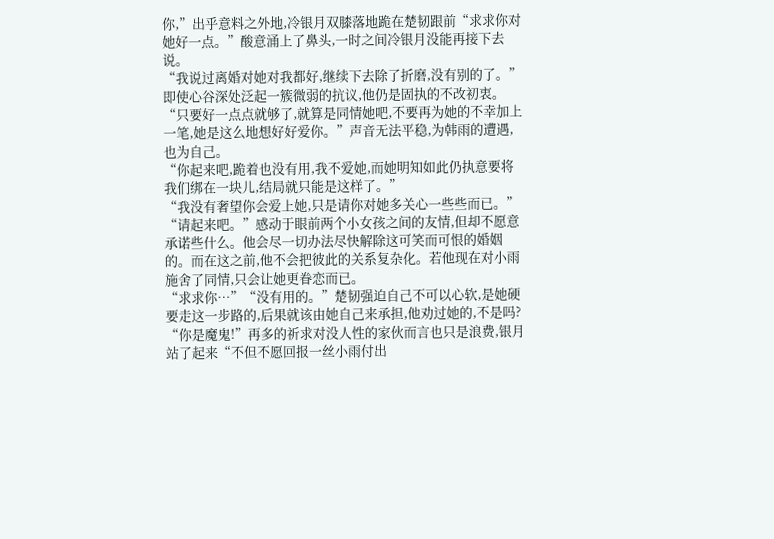你,”出乎意料之外地,冷银月双膝落地跪在楚韧跟前“求求你对她好一点。”酸意涌上了鼻头,一时之间冷银月没能再接下去说。
“我说过离婚对她对我都好,继续下去除了折磨,没有别的了。”即使心谷深处泛起一簇微弱的抗议,他仍是固执的不改初衷。
“只要好一点点就够了,就算是同情她吧,不要再为她的不幸加上一笔,她是这么地想好好爱你。”声音无法平稳,为韩雨的遭遇,也为自己。
“你起来吧,跪着也没有用,我不爱她,而她明知如此仍执意要将我们绑在一块儿,结局就只能是这样了。”
“我没有奢望你会爱上她,只是请你对她多关心一些些而已。”
“请起来吧。”感动于眼前两个小女孩之间的友情,但却不愿意承诺些什么。他会尽一切办法尽快解除这可笑而可恨的婚姻的。而在这之前,他不会把彼此的关系复杂化。若他现在对小雨施舍了同情,只会让她更眷恋而已。
“求求你…”“没有用的。”楚韧强迫自己不可以心软,是她硬要走这一步路的,后果就该由她自己来承担,他劝过她的,不是吗?
“你是魔鬼!”再多的祈求对没人性的家伙而言也只是浪费,银月站了起来“不但不愿回报一丝小雨付出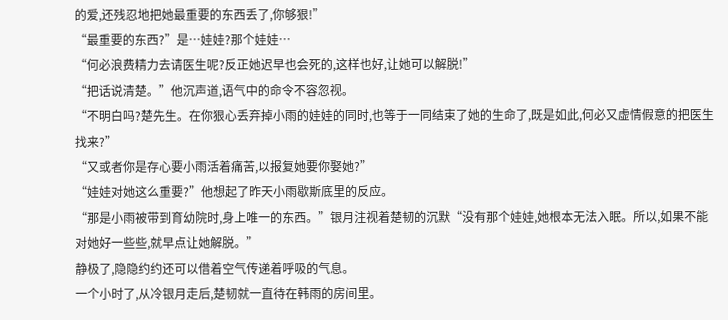的爱,还残忍地把她最重要的东西丢了,你够狠!”
“最重要的东西?”是…娃娃?那个娃娃…
“何必浪费精力去请医生呢?反正她迟早也会死的,这样也好,让她可以解脱!”
“把话说清楚。”他沉声道,语气中的命令不容忽视。
“不明白吗?楚先生。在你狠心丢弃掉小雨的娃娃的同时,也等于一同结束了她的生命了,既是如此,何必又虚情假意的把医生找来?”
“又或者你是存心要小雨活着痛苦,以报复她要你娶她?”
“娃娃对她这么重要?”他想起了昨天小雨歇斯底里的反应。
“那是小雨被带到育幼院时,身上唯一的东西。”银月注视着楚韧的沉默“没有那个娃娃,她根本无法入眠。所以,如果不能对她好一些些,就早点让她解脱。”
静极了,隐隐约约还可以借着空气传递着呼吸的气息。
一个小时了,从冷银月走后,楚韧就一直待在韩雨的房间里。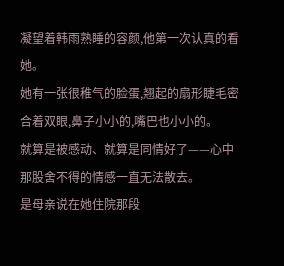凝望着韩雨熟睡的容颜,他第一次认真的看她。
她有一张很稚气的脸蛋,翘起的扇形睫毛密合着双眼,鼻子小小的,嘴巴也小小的。
就算是被感动、就算是同情好了——心中那股舍不得的情感一直无法散去。
是母亲说在她住院那段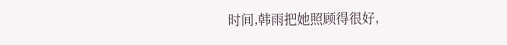时间,韩雨把她照顾得很好,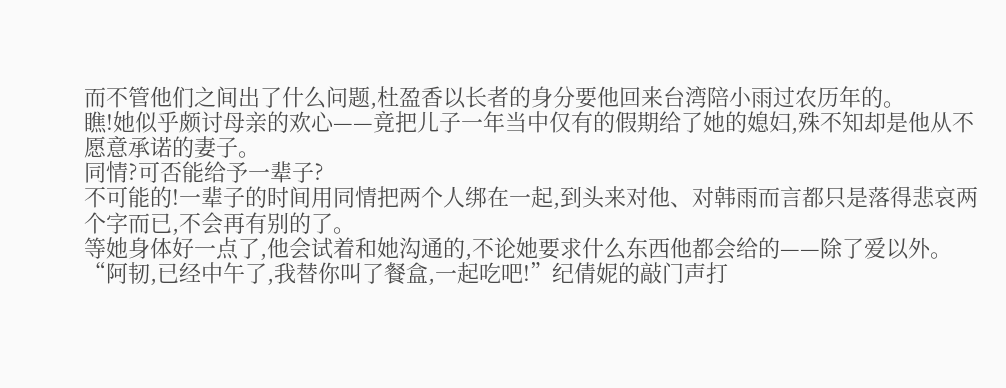而不管他们之间出了什么问题,杜盈香以长者的身分要他回来台湾陪小雨过农历年的。
瞧!她似乎颇讨母亲的欢心——竟把儿子一年当中仅有的假期给了她的媳妇,殊不知却是他从不愿意承诺的妻子。
同情?可否能给予一辈子?
不可能的!一辈子的时间用同情把两个人绑在一起,到头来对他、对韩雨而言都只是落得悲哀两个字而已,不会再有别的了。
等她身体好一点了,他会试着和她沟通的,不论她要求什么东西他都会给的——除了爱以外。
“阿韧,已经中午了,我替你叫了餐盒,一起吃吧!”纪倩妮的敲门声打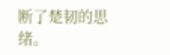断了楚韧的思绪。